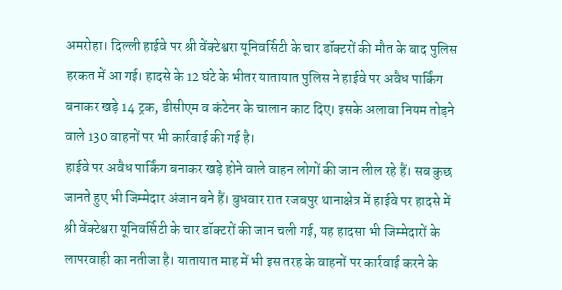अमरोहा। दिल्ली हाईवे पर श्री वेंक्टेश्वरा यूनिवर्सिटी के चार डॉक्टरों की मौत के बाद पुलिस हरकत में आ गई। हादसे के 12 घंटे के भीतर यातायात पुलिस ने हाईवे पर अवैध पार्किंग बनाकर खड़े 14 ट्रक, डीसीएम व कंटेनर के चालान काट दिए। इसके अलावा नियम तोड़ने वाले 130 वाहनों पर भी कार्रवाई की गई है।
हाईवे पर अवैध पार्किंग बनाकर खड़े होने वाले वाहन लोगों की जान लील रहे हैं। सब कुछ जानते हुए भी जिम्मेदार अंजान बने हैं। बुधवार रात रजबपुर थानाक्षेत्र में हाईवे पर हादसे में श्री वेंक्टेश्वरा यूनिवर्सिटी के चार डॉक्टरों की जान चली गई, यह हादसा भी जिम्मेदारों के लापरवाही का नतीजा है। यातायात माह में भी इस तरह के वाहनों पर कार्रवाई करने के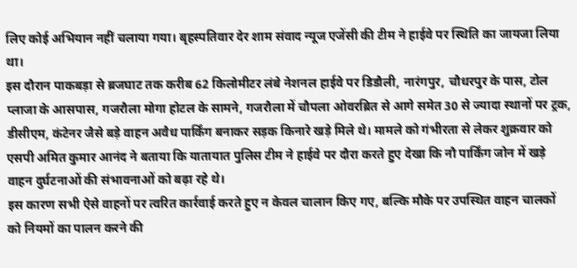लिए कोई अभियान नहीं चलाया गया। बृहस्पतिवार देर शाम संवाद न्यूज एजेंसी की टीम ने हाईवे पर स्थिति का जायजा लिया था।
इस दौरान पाकबड़ा से ब्रजघाट तक करीब 62 किलोमीटर लंबे नेशनल हाईवे पर डिडौली, नारंगपुर, चौधरपुर के पास, टोल प्लाजा के आसपास, गजरौला मोगा होटल के सामने, गजरौला में चौपला ओवरब्रित से आगे समेत 30 से ज्यादा स्थानों पर ट्रक, डीसीएम, कंटेनर जैसे बड़े वाहन अवैध पार्किंग बनाकर सड़क किनारे खड़े मिले थे। मामले को गंभीरता से लेकर शुक्रवार को एसपी अमित कुमार आनंद ने बताया कि यातायात पुलिस टीम ने हाईवे पर दौरा करते हुए देखा कि नौ पार्किंग जोन में खड़े वाहन दुर्घटनाओं की संभावनाओं को बढ़ा रहे थे।
इस कारण सभी ऐसे वाहनों पर त्वरित कार्रवाई करते हुए न केवल चालान किए गए, बल्कि मौके पर उपस्थित वाहन चालकों को नियमों का पालन करने की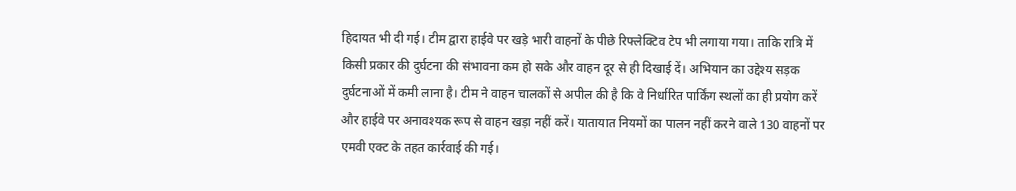हिदायत भी दी गई। टीम द्वारा हाईवे पर खड़े भारी वाहनों के पीछे रिफ्लेक्टिव टेप भी लगाया गया। ताकि रात्रि में किसी प्रकार की दुर्घटना की संभावना कम हो सके और वाहन दूर से ही दिखाई दें। अभियान का उद्देश्य सड़क दुर्घटनाओं में कमी लाना है। टीम ने वाहन चालकों से अपील की है कि वे निर्धारित पार्किंग स्थलों का ही प्रयोग करें और हाईवे पर अनावश्यक रूप से वाहन खड़ा नहीं करें। यातायात नियमों का पालन नहीं करने वाले 130 वाहनों पर एमवी एक्ट के तहत कार्रवाई की गई।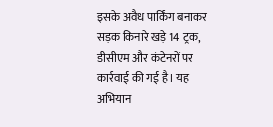इसके अवैध पार्किंग बनाकर सड़क किनारे खड़े 14 ट्रक, डीसीएम और कंटेनरों पर कार्रवाई की गई है। यह अभियान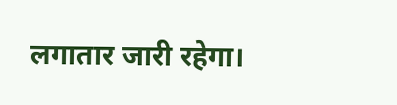लगातार जारी रहेगा।